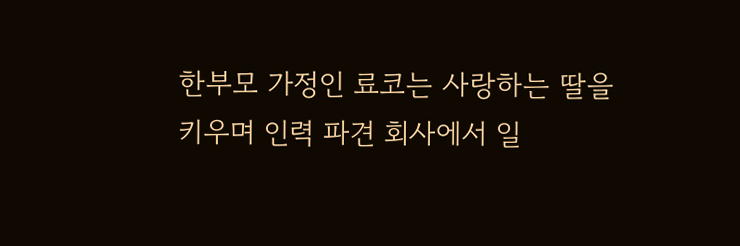한부모 가정인 료코는 사랑하는 딸을 키우며 인력 파견 회사에서 일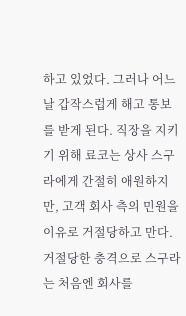하고 있었다. 그러나 어느 날 갑작스럽게 해고 통보를 받게 된다. 직장을 지키기 위해 료코는 상사 스구라에게 간절히 애원하지만, 고객 회사 측의 민원을 이유로 거절당하고 만다. 거절당한 충격으로 스구라는 처음엔 회사를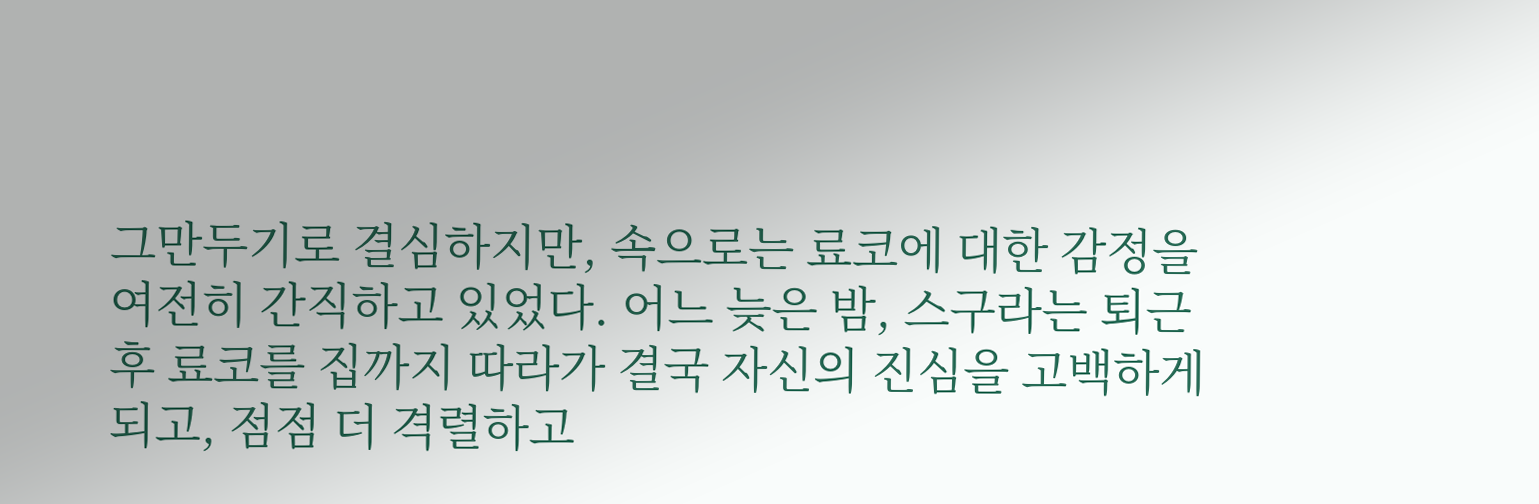그만두기로 결심하지만, 속으로는 료코에 대한 감정을 여전히 간직하고 있었다. 어느 늦은 밤, 스구라는 퇴근 후 료코를 집까지 따라가 결국 자신의 진심을 고백하게 되고, 점점 더 격렬하고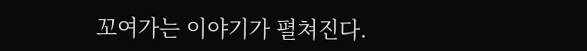꼬여가는 이야기가 펼쳐진다.